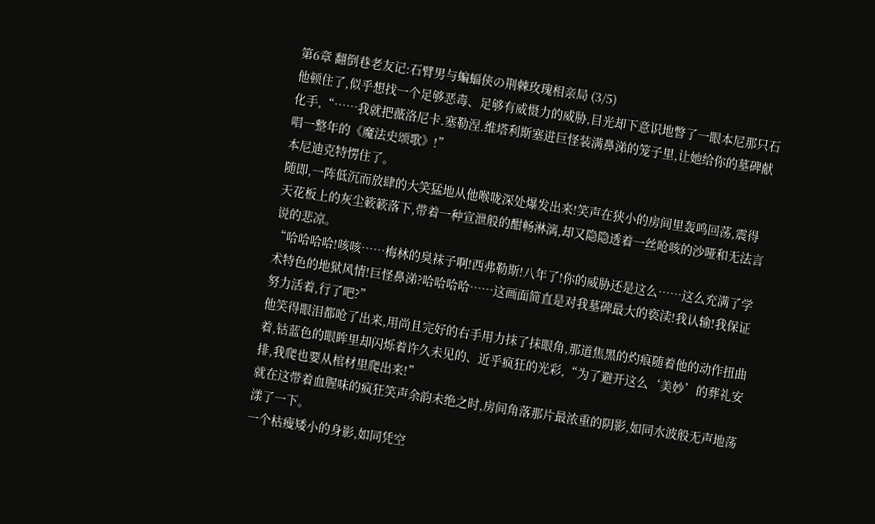第6章 翻倒巷老友记:石臂男与蝙蝠侠の荆棘玫瑰相亲局 (3/5)
他顿住了,似乎想找一个足够恶毒、足够有威慑力的威胁,目光却下意识地瞥了一眼本尼那只石化手,“……我就把薇洛尼卡.塞勒涅.维塔利斯塞进巨怪装满鼻涕的笼子里,让她给你的墓碑献唱一整年的《魔法史颂歌》!”
本尼迪克特愣住了。
随即,一阵低沉而放肆的大笑猛地从他喉咙深处爆发出来!笑声在狭小的房间里轰鸣回荡,震得天花板上的灰尘簌簌落下,带着一种宣泄般的酣畅淋漓,却又隐隐透着一丝呛咳的沙哑和无法言说的悲凉。
“哈哈哈哈!咳咳……梅林的臭袜子啊!西弗勒斯!八年了!你的威胁还是这么……这么充满了学术特色的地狱风情!巨怪鼻涕?哈哈哈哈……这画面简直是对我墓碑最大的亵渎!我认输!我保证努力活着,行了吧?”
他笑得眼泪都呛了出来,用尚且完好的右手用力抹了抹眼角,那道焦黑的灼痕随着他的动作扭曲着,钴蓝色的眼眸里却闪烁着许久未见的、近乎疯狂的光彩,“为了避开这么‘美妙’的葬礼安排,我爬也要从棺材里爬出来!”
就在这带着血腥味的疯狂笑声余韵未绝之时,房间角落那片最浓重的阴影,如同水波般无声地荡漾了一下。
一个枯瘦矮小的身影,如同凭空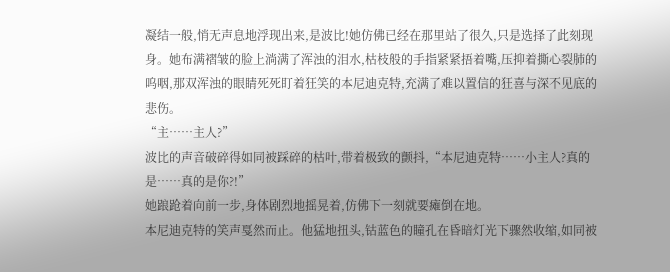凝结一般,悄无声息地浮现出来,是波比!她仿佛已经在那里站了很久,只是选择了此刻现身。她布满褶皱的脸上淌满了浑浊的泪水,枯枝般的手指紧紧捂着嘴,压抑着撕心裂肺的呜咽,那双浑浊的眼睛死死盯着狂笑的本尼迪克特,充满了难以置信的狂喜与深不见底的悲伤。
“主……主人?”
波比的声音破碎得如同被踩碎的枯叶,带着极致的颤抖,“本尼迪克特……小主人?真的是……真的是你?!”
她踉跄着向前一步,身体剧烈地摇晃着,仿佛下一刻就要瘫倒在地。
本尼迪克特的笑声戛然而止。他猛地扭头,钴蓝色的瞳孔在昏暗灯光下骤然收缩,如同被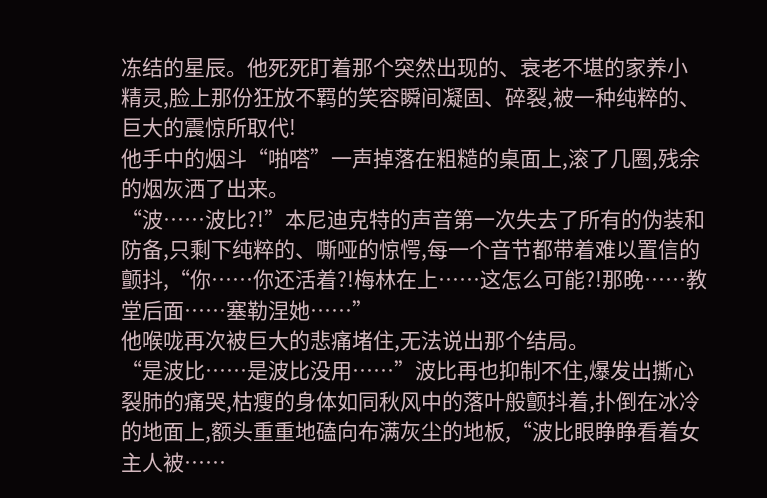冻结的星辰。他死死盯着那个突然出现的、衰老不堪的家养小精灵,脸上那份狂放不羁的笑容瞬间凝固、碎裂,被一种纯粹的、巨大的震惊所取代!
他手中的烟斗“啪嗒”一声掉落在粗糙的桌面上,滚了几圈,残余的烟灰洒了出来。
“波……波比?!”本尼迪克特的声音第一次失去了所有的伪装和防备,只剩下纯粹的、嘶哑的惊愕,每一个音节都带着难以置信的颤抖,“你……你还活着?!梅林在上……这怎么可能?!那晚……教堂后面……塞勒涅她……”
他喉咙再次被巨大的悲痛堵住,无法说出那个结局。
“是波比……是波比没用……”波比再也抑制不住,爆发出撕心裂肺的痛哭,枯瘦的身体如同秋风中的落叶般颤抖着,扑倒在冰冷的地面上,额头重重地磕向布满灰尘的地板,“波比眼睁睁看着女主人被……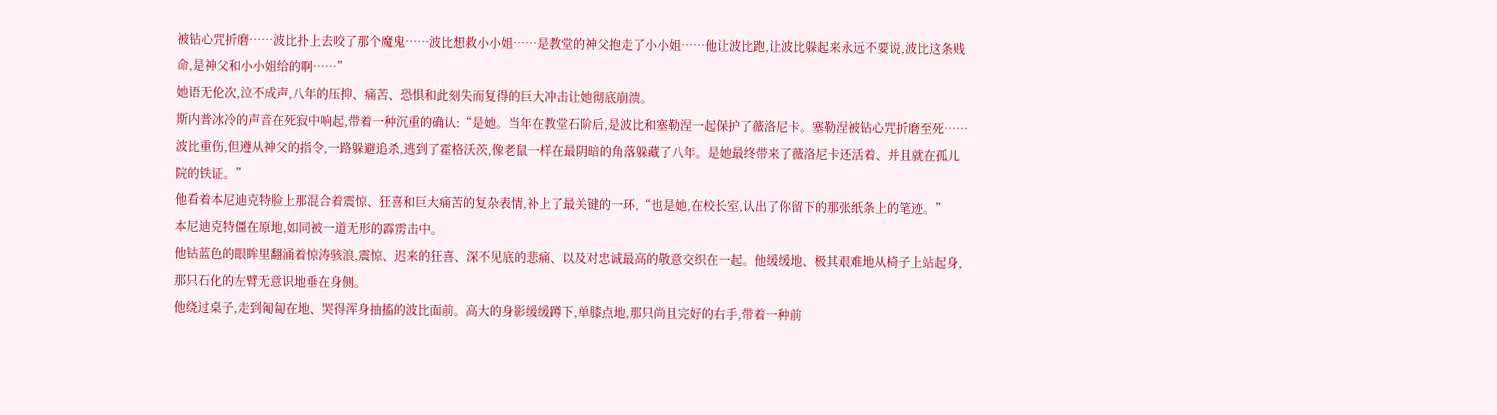被钻心咒折磨……波比扑上去咬了那个魔鬼……波比想救小小姐……是教堂的神父抱走了小小姐……他让波比跑,让波比躲起来永远不要说,波比这条贱命,是神父和小小姐给的啊……”
她语无伦次,泣不成声,八年的压抑、痛苦、恐惧和此刻失而复得的巨大冲击让她彻底崩溃。
斯内普冰冷的声音在死寂中响起,带着一种沉重的确认:“是她。当年在教堂石阶后,是波比和塞勒涅一起保护了薇洛尼卡。塞勒涅被钻心咒折磨至死……波比重伤,但遵从神父的指令,一路躲避追杀,逃到了霍格沃茨,像老鼠一样在最阴暗的角落躲藏了八年。是她最终带来了薇洛尼卡还活着、并且就在孤儿院的铁证。”
他看着本尼迪克特脸上那混合着震惊、狂喜和巨大痛苦的复杂表情,补上了最关键的一环,“也是她,在校长室,认出了你留下的那张纸条上的笔迹。”
本尼迪克特僵在原地,如同被一道无形的霹雳击中。
他钴蓝色的眼眸里翻涌着惊涛骇浪,震惊、迟来的狂喜、深不见底的悲痛、以及对忠诚最高的敬意交织在一起。他缓缓地、极其艰难地从椅子上站起身,那只石化的左臂无意识地垂在身侧。
他绕过桌子,走到匍匐在地、哭得浑身抽搐的波比面前。高大的身影缓缓蹲下,单膝点地,那只尚且完好的右手,带着一种前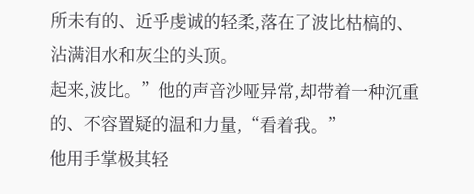所未有的、近乎虔诚的轻柔,落在了波比枯槁的、沾满泪水和灰尘的头顶。
起来,波比。”他的声音沙哑异常,却带着一种沉重的、不容置疑的温和力量,“看着我。”
他用手掌极其轻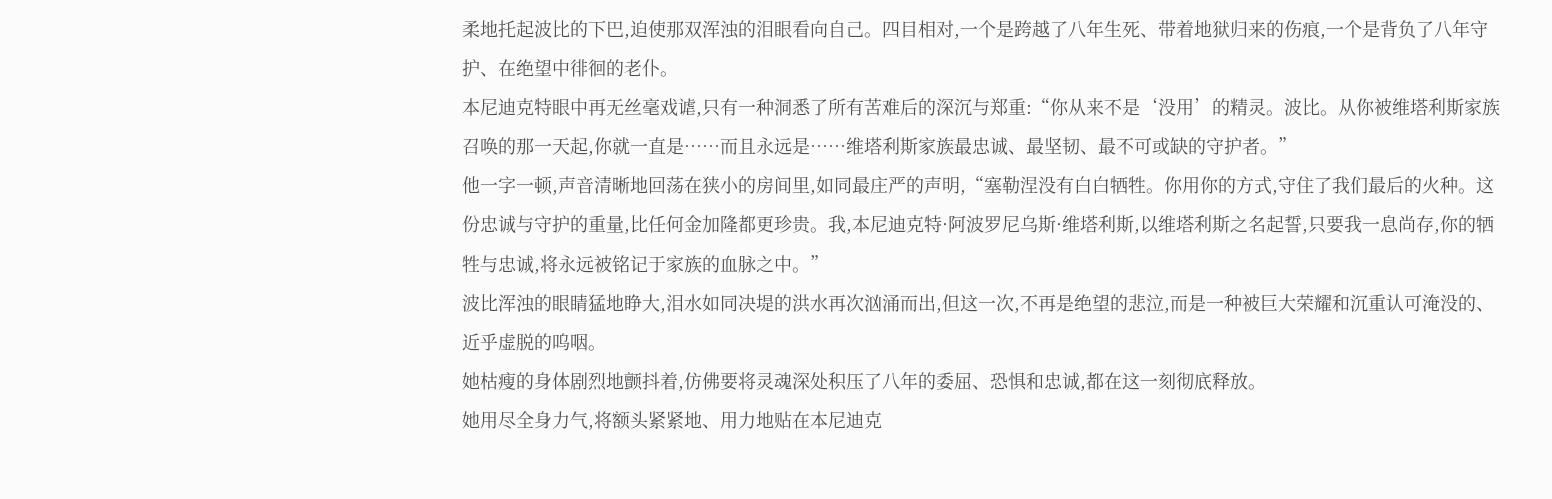柔地托起波比的下巴,迫使那双浑浊的泪眼看向自己。四目相对,一个是跨越了八年生死、带着地狱归来的伤痕,一个是背负了八年守护、在绝望中徘徊的老仆。
本尼迪克特眼中再无丝毫戏谑,只有一种洞悉了所有苦难后的深沉与郑重:“你从来不是‘没用’的精灵。波比。从你被维塔利斯家族召唤的那一天起,你就一直是……而且永远是……维塔利斯家族最忠诚、最坚韧、最不可或缺的守护者。”
他一字一顿,声音清晰地回荡在狭小的房间里,如同最庄严的声明,“塞勒涅没有白白牺牲。你用你的方式,守住了我们最后的火种。这份忠诚与守护的重量,比任何金加隆都更珍贵。我,本尼迪克特·阿波罗尼乌斯·维塔利斯,以维塔利斯之名起誓,只要我一息尚存,你的牺牲与忠诚,将永远被铭记于家族的血脉之中。”
波比浑浊的眼睛猛地睁大,泪水如同决堤的洪水再次汹涌而出,但这一次,不再是绝望的悲泣,而是一种被巨大荣耀和沉重认可淹没的、近乎虚脱的呜咽。
她枯瘦的身体剧烈地颤抖着,仿佛要将灵魂深处积压了八年的委屈、恐惧和忠诚,都在这一刻彻底释放。
她用尽全身力气,将额头紧紧地、用力地贴在本尼迪克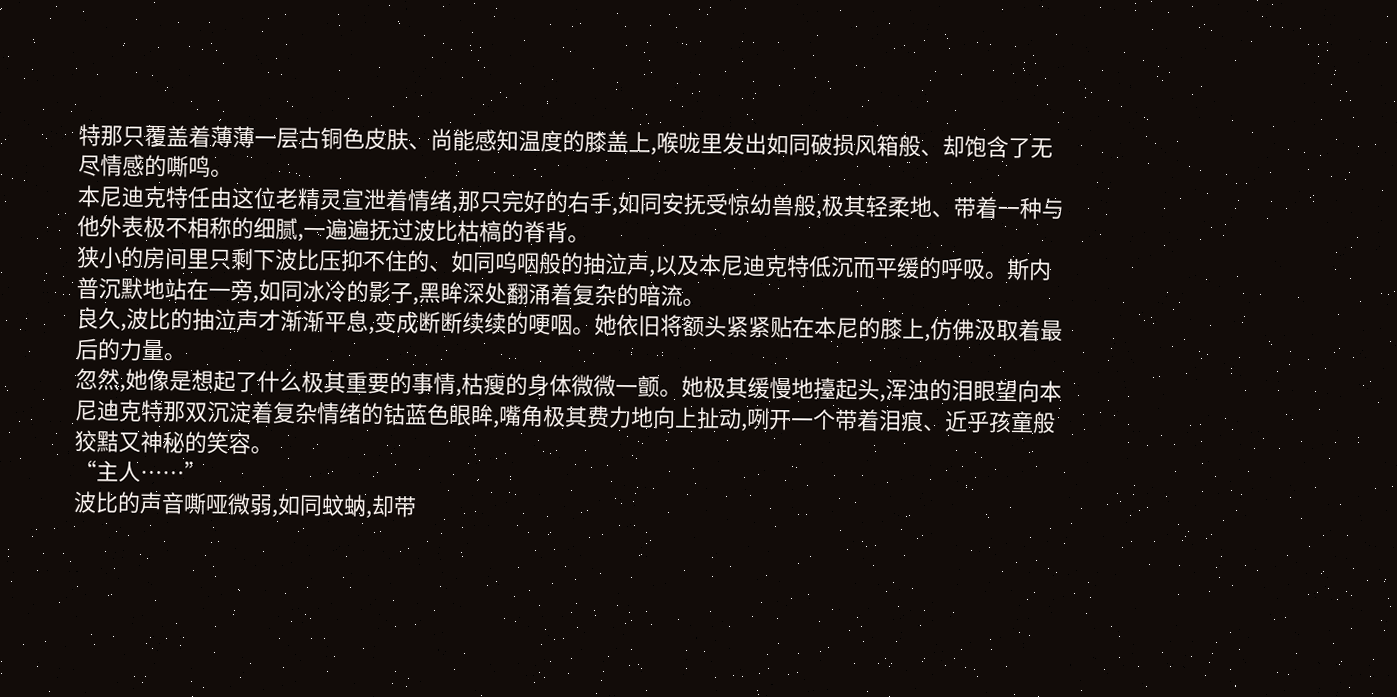特那只覆盖着薄薄一层古铜色皮肤、尚能感知温度的膝盖上,喉咙里发出如同破损风箱般、却饱含了无尽情感的嘶鸣。
本尼迪克特任由这位老精灵宣泄着情绪,那只完好的右手,如同安抚受惊幼兽般,极其轻柔地、带着一种与他外表极不相称的细腻,一遍遍抚过波比枯槁的脊背。
狭小的房间里只剩下波比压抑不住的、如同呜咽般的抽泣声,以及本尼迪克特低沉而平缓的呼吸。斯内普沉默地站在一旁,如同冰冷的影子,黑眸深处翻涌着复杂的暗流。
良久,波比的抽泣声才渐渐平息,变成断断续续的哽咽。她依旧将额头紧紧贴在本尼的膝上,仿佛汲取着最后的力量。
忽然,她像是想起了什么极其重要的事情,枯瘦的身体微微一颤。她极其缓慢地擡起头,浑浊的泪眼望向本尼迪克特那双沉淀着复杂情绪的钴蓝色眼眸,嘴角极其费力地向上扯动,咧开一个带着泪痕、近乎孩童般狡黠又神秘的笑容。
“主人……”
波比的声音嘶哑微弱,如同蚊蚋,却带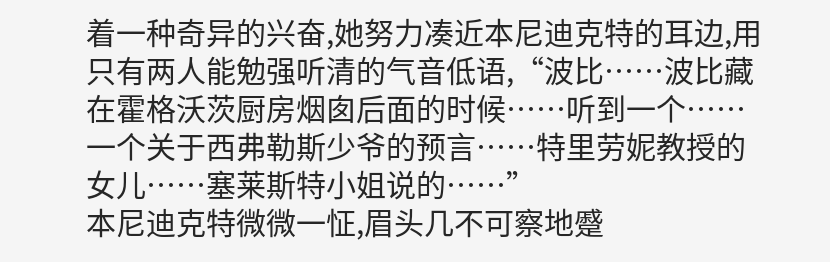着一种奇异的兴奋,她努力凑近本尼迪克特的耳边,用只有两人能勉强听清的气音低语,“波比……波比藏在霍格沃茨厨房烟囱后面的时候……听到一个……一个关于西弗勒斯少爷的预言……特里劳妮教授的女儿……塞莱斯特小姐说的……”
本尼迪克特微微一怔,眉头几不可察地蹙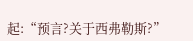起:“预言?关于西弗勒斯?”